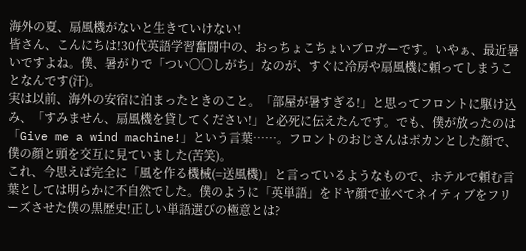海外の夏、扇風機がないと生きていけない!
皆さん、こんにちは!30代英語学習奮闘中の、おっちょこちょいブロガーです。いやぁ、最近暑いですよね。僕、暑がりで「つい〇〇しがち」なのが、すぐに冷房や扇風機に頼ってしまうことなんです(汗)。
実は以前、海外の安宿に泊まったときのこと。「部屋が暑すぎる!」と思ってフロントに駆け込み、「すみません、扇風機を貸してください!」と必死に伝えたんです。でも、僕が放ったのは「Give me a wind machine!」という言葉……。フロントのおじさんはポカンとした顔で、僕の顔と頭を交互に見ていました(苦笑)。
これ、今思えば完全に「風を作る機械(=送風機)」と言っているようなもので、ホテルで頼む言葉としては明らかに不自然でした。僕のように「英単語」をドヤ顔で並べてネイティブをフリーズさせた僕の黒歴史!正しい単語選びの極意とは?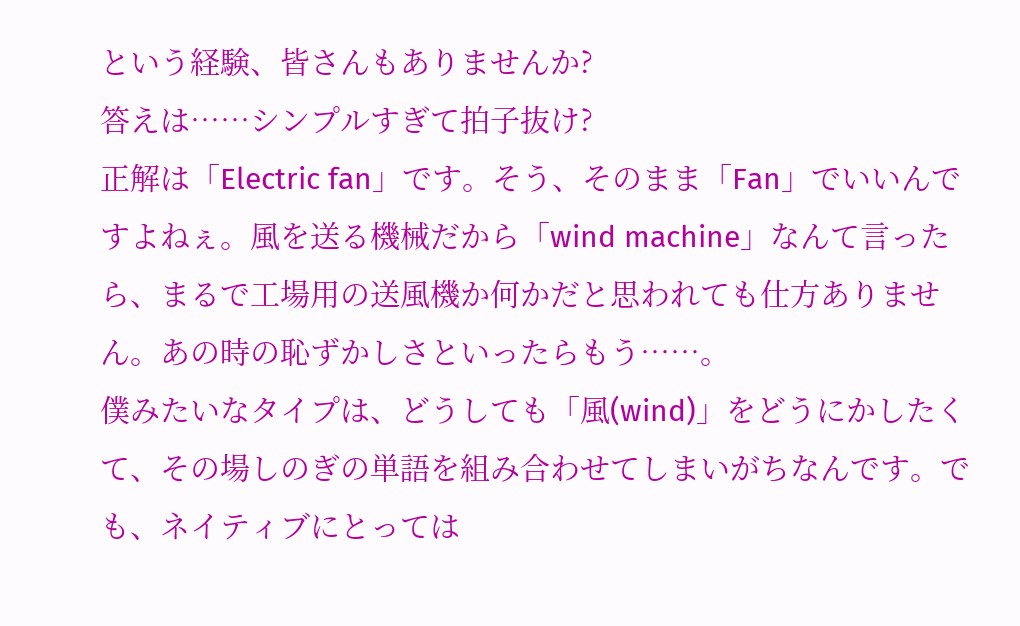という経験、皆さんもありませんか?
答えは……シンプルすぎて拍子抜け?
正解は「Electric fan」です。そう、そのまま「Fan」でいいんですよねぇ。風を送る機械だから「wind machine」なんて言ったら、まるで工場用の送風機か何かだと思われても仕方ありません。あの時の恥ずかしさといったらもう……。
僕みたいなタイプは、どうしても「風(wind)」をどうにかしたくて、その場しのぎの単語を組み合わせてしまいがちなんです。でも、ネイティブにとっては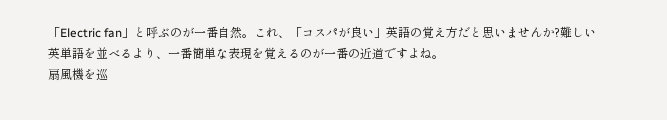「Electric fan」と呼ぶのが一番自然。これ、「コスパが良い」英語の覚え方だと思いませんか?難しい英単語を並べるより、一番簡単な表現を覚えるのが一番の近道ですよね。
扇風機を巡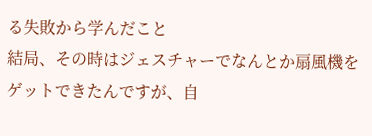る失敗から学んだこと
結局、その時はジェスチャーでなんとか扇風機をゲットできたんですが、自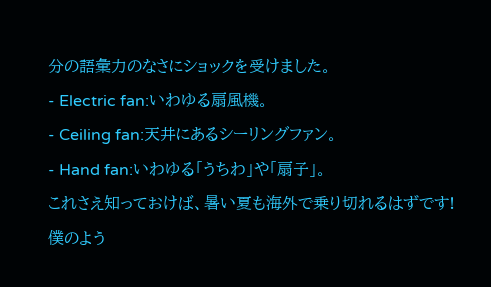分の語彙力のなさにショックを受けました。
- Electric fan:いわゆる扇風機。
- Ceiling fan:天井にあるシーリングファン。
- Hand fan:いわゆる「うちわ」や「扇子」。
これさえ知っておけば、暑い夏も海外で乗り切れるはずです!僕のよう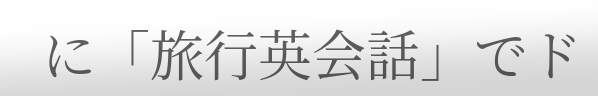に「旅行英会話」でド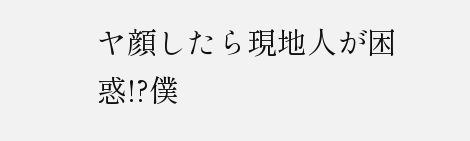ヤ顔したら現地人が困惑!?僕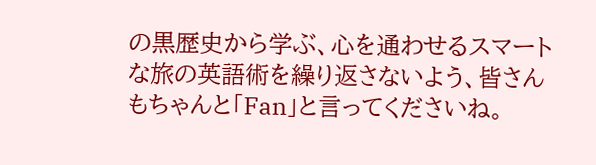の黒歴史から学ぶ、心を通わせるスマートな旅の英語術を繰り返さないよう、皆さんもちゃんと「Fan」と言ってくださいね。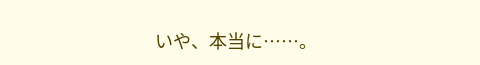いや、本当に……。